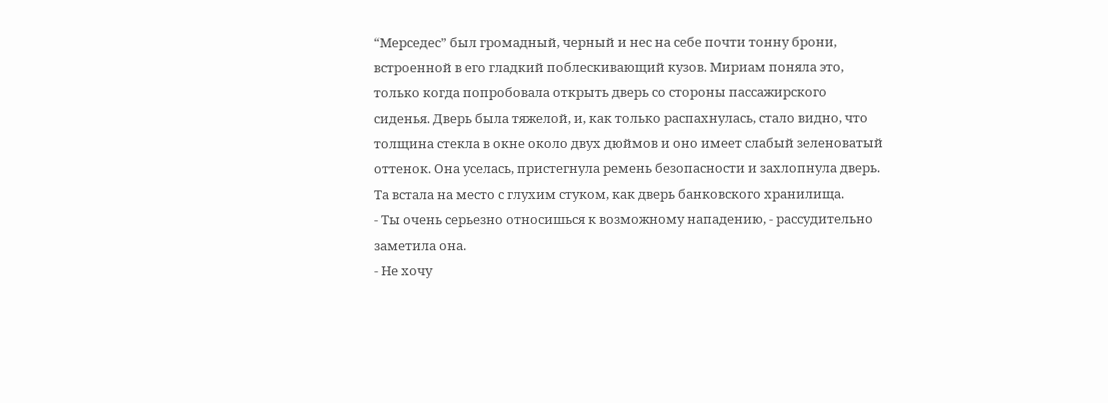“Мерседес” был громадный, черный и нес на себе почти тонну брони, встроенной в его гладкий поблескивающий кузов. Мириам поняла это, только когда попробовала открыть дверь со стороны пассажирского сиденья. Дверь была тяжелой, и, как только распахнулась, стало видно, что толщина стекла в окне около двух дюймов и оно имеет слабый зеленоватый оттенок. Она уселась, пристегнула ремень безопасности и захлопнула дверь. Та встала на место с глухим стуком, как дверь банковского хранилища.
- Ты очень серьезно относишься к возможному нападению, - рассудительно заметила она.
- Не хочу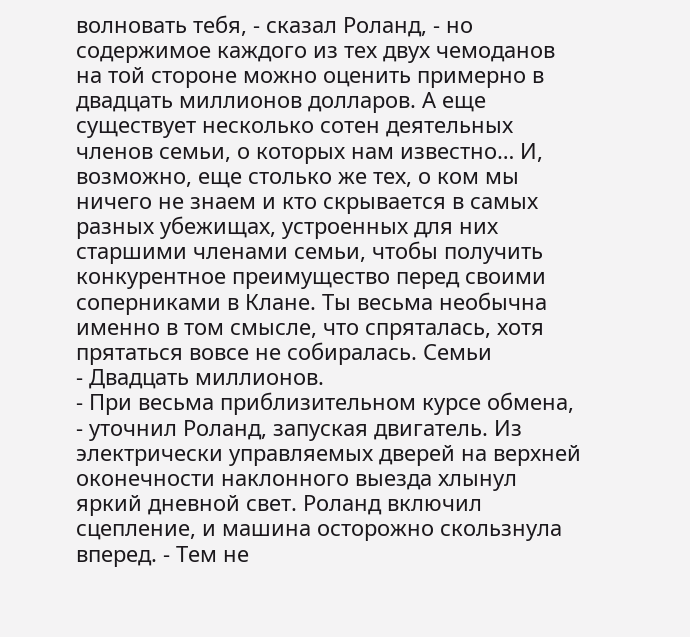волновать тебя, - сказал Роланд, - но содержимое каждого из тех двух чемоданов на той стороне можно оценить примерно в двадцать миллионов долларов. А еще существует несколько сотен деятельных членов семьи, о которых нам известно… И, возможно, еще столько же тех, о ком мы ничего не знаем и кто скрывается в самых разных убежищах, устроенных для них старшими членами семьи, чтобы получить конкурентное преимущество перед своими соперниками в Клане. Ты весьма необычна именно в том смысле, что спряталась, хотя прятаться вовсе не собиралась. Семьи
- Двадцать миллионов.
- При весьма приблизительном курсе обмена, - уточнил Роланд, запуская двигатель. Из электрически управляемых дверей на верхней оконечности наклонного выезда хлынул яркий дневной свет. Роланд включил сцепление, и машина осторожно скользнула вперед. - Тем не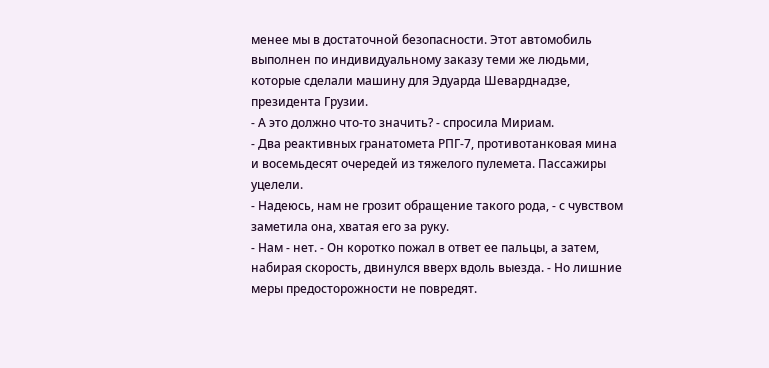менее мы в достаточной безопасности. Этот автомобиль выполнен по индивидуальному заказу теми же людьми, которые сделали машину для Эдуарда Шеварднадзе, президента Грузии.
- А это должно что-то значить? - спросила Мириам.
- Два реактивных гранатомета РПГ-7, противотанковая мина и восемьдесят очередей из тяжелого пулемета. Пассажиры уцелели.
- Надеюсь, нам не грозит обращение такого рода, - с чувством заметила она, хватая его за руку.
- Нам - нет. - Он коротко пожал в ответ ее пальцы, а затем, набирая скорость, двинулся вверх вдоль выезда. - Но лишние меры предосторожности не повредят.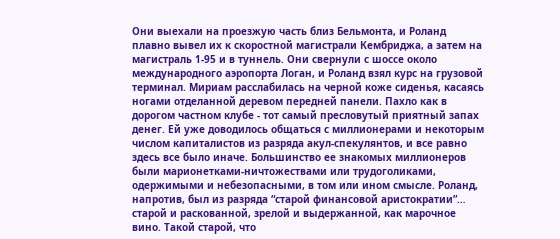Они выехали на проезжую часть близ Бельмонта, и Роланд плавно вывел их к скоростной магистрали Кембриджа, а затем на магистраль 1-95 и в туннель. Они свернули с шоссе около международного аэропорта Логан, и Роланд взял курс на грузовой терминал. Мириам расслабилась на черной коже сиденья, касаясь ногами отделанной деревом передней панели. Пахло как в дорогом частном клубе - тот самый пресловутый приятный запах денег. Ей уже доводилось общаться с миллионерами и некоторым числом капиталистов из разряда акул-спекулянтов, и все равно здесь все было иначе. Большинство ее знакомых миллионеров были марионетками-ничтожествами или трудоголиками, одержимыми и небезопасными, в том или ином смысле. Роланд, напротив, был из разряда “старой финансовой аристократии”… старой и раскованной, зрелой и выдержанной, как марочное вино. Такой старой, что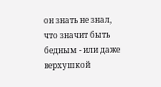он знать не знал, что значит быть бедным - или даже верхушкой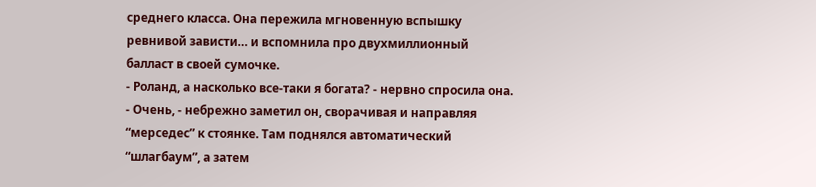среднего класса. Она пережила мгновенную вспышку ревнивой зависти… и вспомнила про двухмиллионный балласт в своей сумочке.
- Роланд, а насколько все-таки я богата? - нервно спросила она.
- Очень, - небрежно заметил он, сворачивая и направляя “мерседес” к стоянке. Там поднялся автоматический “шлагбаум”, а затем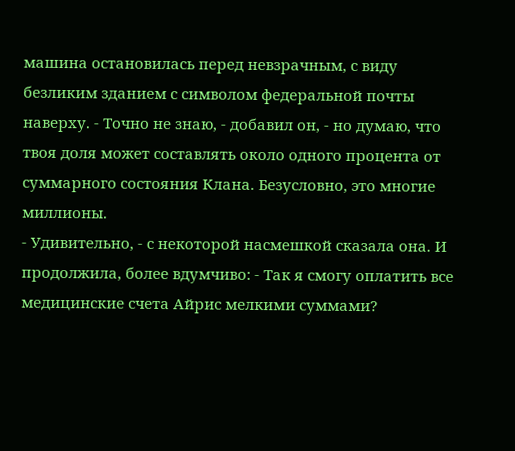машина остановилась перед невзрачным, с виду безликим зданием с символом федеральной почты наверху. - Точно не знаю, - добавил он, - но думаю, что твоя доля может составлять около одного процента от суммарного состояния Клана. Безусловно, это многие миллионы.
- Удивительно, - с некоторой насмешкой сказала она. И продолжила, более вдумчиво: - Так я смогу оплатить все медицинские счета Айрис мелкими суммами?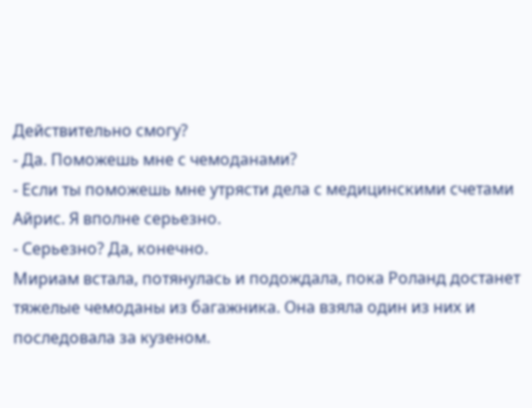Действительно смогу?
- Да. Поможешь мне с чемоданами?
- Если ты поможешь мне утрясти дела с медицинскими счетами Айрис. Я вполне серьезно.
- Серьезно? Да, конечно.
Мириам встала, потянулась и подождала, пока Роланд достанет тяжелые чемоданы из багажника. Она взяла один из них и последовала за кузеном.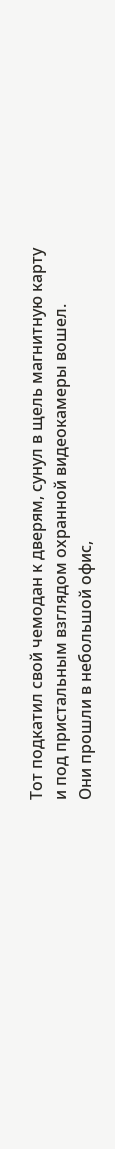Тот подкатил свой чемодан к дверям, сунул в щель магнитную карту и под пристальным взглядом охранной видеокамеры вошел.
Они прошли в небольшой офис,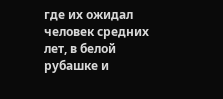где их ожидал человек средних лет, в белой рубашке и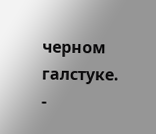черном галстуке.
-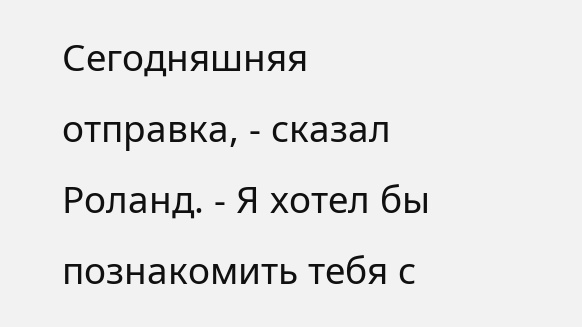Сегодняшняя отправка, - сказал Роланд. - Я хотел бы познакомить тебя с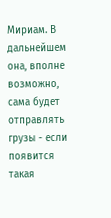Мириам. В дальнейшем она, вполне возможно, сама будет отправлять грузы - если появится такая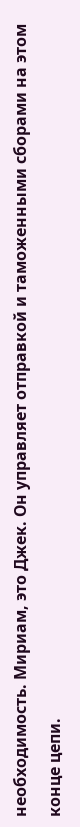необходимость. Мириам, это Джек. Он управляет отправкой и таможенными сборами на этом конце цепи.